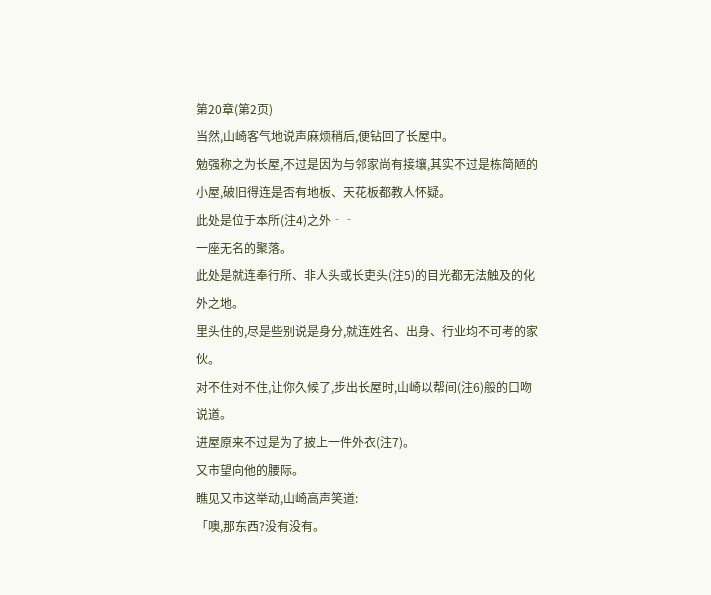第20章(第2页)
当然,山崎客气地说声麻烦稍后,便钻回了长屋中。
勉强称之为长屋,不过是因为与邻家尚有接壤,其实不过是栋简陋的小屋,破旧得连是否有地板、天花板都教人怀疑。
此处是位于本所(注4)之外‐‐
一座无名的聚落。
此处是就连奉行所、非人头或长吏头(注5)的目光都无法触及的化外之地。
里头住的,尽是些别说是身分,就连姓名、出身、行业均不可考的家伙。
对不住对不住,让你久候了,步出长屋时,山崎以帮间(注6)般的口吻说道。
进屋原来不过是为了披上一件外衣(注7)。
又市望向他的腰际。
瞧见又市这举动,山崎高声笑道:
「噢,那东西?没有没有。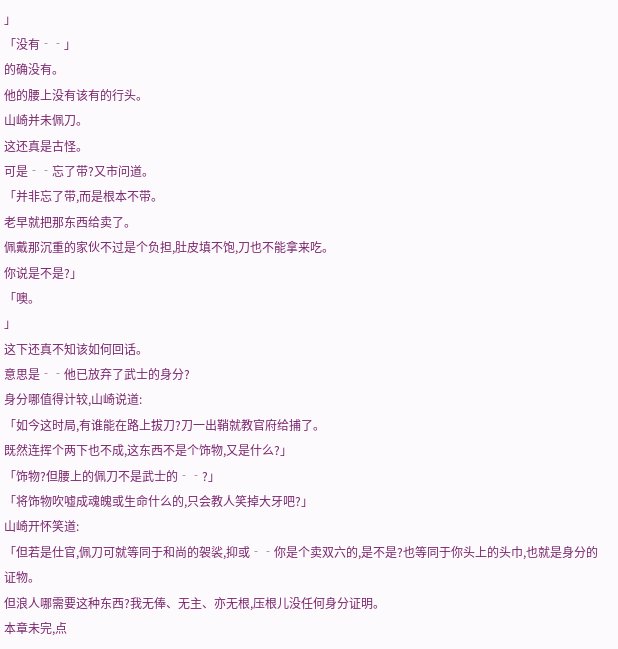」
「没有‐‐」
的确没有。
他的腰上没有该有的行头。
山崎并未佩刀。
这还真是古怪。
可是‐‐忘了带?又市问道。
「并非忘了带,而是根本不带。
老早就把那东西给卖了。
佩戴那沉重的家伙不过是个负担,肚皮填不饱,刀也不能拿来吃。
你说是不是?」
「噢。
」
这下还真不知该如何回话。
意思是‐‐他已放弃了武士的身分?
身分哪值得计较,山崎说道:
「如今这时局,有谁能在路上拔刀?刀一出鞘就教官府给捕了。
既然连挥个两下也不成,这东西不是个饰物,又是什么?」
「饰物?但腰上的佩刀不是武士的‐‐?」
「将饰物吹嘘成魂魄或生命什么的,只会教人笑掉大牙吧?」
山崎开怀笑道:
「但若是仕官,佩刀可就等同于和尚的袈裟,抑或‐‐你是个卖双六的,是不是?也等同于你头上的头巾,也就是身分的证物。
但浪人哪需要这种东西?我无俸、无主、亦无根,压根儿没任何身分证明。
本章未完,点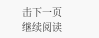击下一页继续阅读